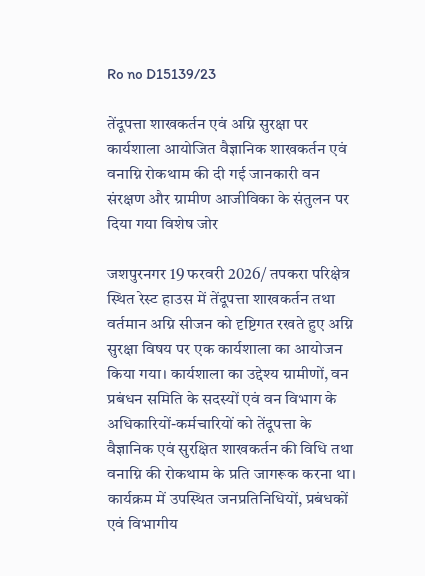Ro no D15139/23

तेंदूपत्ता शाखकर्तन एवं अग्नि सुरक्षा पर कार्यशाला आयोजित वैज्ञानिक शाखकर्तन एवं वनाग्नि रोकथाम की दी गई जानकारी वन संरक्षण और ग्रामीण आजीविका के संतुलन पर दिया गया विशेष जोर

जशपुरनगर 19 फरवरी 2026/ तपकरा परिक्षेत्र स्थित रेस्ट हाउस में तेंदूपत्ता शाखकर्तन तथा वर्तमान अग्नि सीजन को दृष्टिगत रखते हुए अग्नि सुरक्षा विषय पर एक कार्यशाला का आयोजन किया गया। कार्यशाला का उद्देश्य ग्रामीणों, वन प्रबंधन समिति के सदस्यों एवं वन विभाग के अधिकारियों-कर्मचारियों को तेंदूपत्ता के वैज्ञानिक एवं सुरक्षित शाखकर्तन की विधि तथा वनाग्नि की रोकथाम के प्रति जागरूक करना था। कार्यक्रम में उपस्थित जनप्रतिनिधियों, प्रबंधकों एवं विभागीय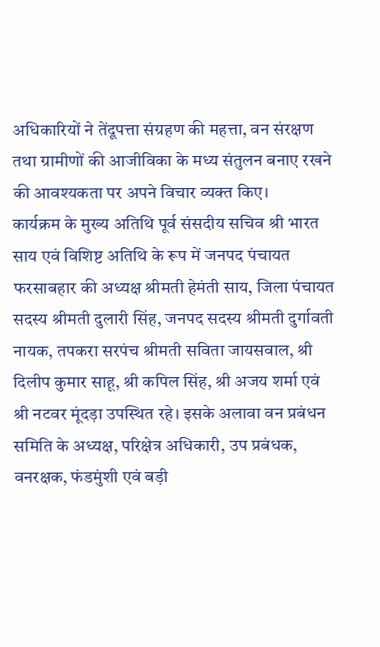अधिकारियों ने तेंदूपत्ता संग्रहण की महत्ता, वन संरक्षण तथा ग्रामीणों की आजीविका के मध्य संतुलन बनाए रखने की आवश्यकता पर अपने विचार व्यक्त किए।
कार्यक्रम के मुख्य अतिथि पूर्व संसदीय सचिव श्री भारत साय एवं विशिष्ट अतिथि के रूप में जनपद पंचायत फरसाबहार की अध्यक्ष श्रीमती हेमंती साय, जिला पंचायत सदस्य श्रीमती दुलारी सिंह, जनपद सदस्य श्रीमती दुर्गावती नायक, तपकरा सरपंच श्रीमती सविता जायसवाल, श्री दिलीप कुमार साहू, श्री कपिल सिंह, श्री अजय शर्मा एवं श्री नटवर मूंदड़ा उपस्थित रहे। इसके अलावा वन प्रबंधन समिति के अध्यक्ष, परिक्षेत्र अधिकारी, उप प्रबंधक, वनरक्षक, फंडमुंशी एवं बड़ी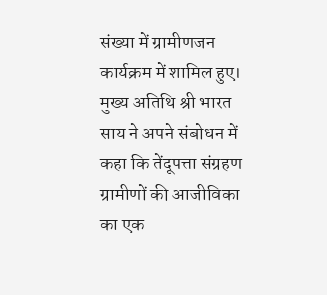संख्या में ग्रामीणजन कार्यक्रम में शामिल हुए। मुख्य अतिथि श्री भारत साय ने अपने संबोधन में कहा कि तेंदूपत्ता संग्रहण ग्रामीणों की आजीविका का एक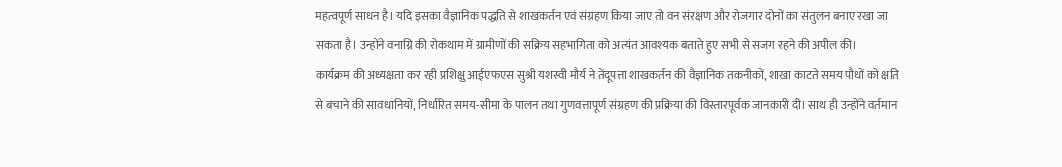महत्वपूर्ण साधन है। यदि इसका वैज्ञानिक पद्धति से शाखकर्तन एवं संग्रहण किया जाए तो वन संरक्षण और रोजगार दोनों का संतुलन बनाए रखा जा सकता है। उन्होंने वनाग्नि की रोकथाम में ग्रामीणों की सक्रिय सहभागिता को अत्यंत आवश्यक बताते हुए सभी से सजग रहने की अपील की।
कार्यक्रम की अध्यक्षता कर रही प्रशिक्षु आईएफएस सुश्री यशस्वी मौर्य ने तेंदूपत्ता शाखकर्तन की वैज्ञानिक तकनीकों, शाखा काटते समय पौधों को क्षति से बचाने की सावधानियों, निर्धारित समय-सीमा के पालन तथा गुणवत्तापूर्ण संग्रहण की प्रक्रिया की विस्तारपूर्वक जानकारी दी। साथ ही उन्होंने वर्तमान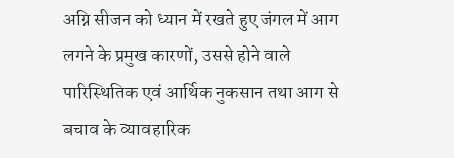अग्नि सीजन को ध्यान में रखते हुए जंगल में आग लगने के प्रमुख कारणों, उससे होने वाले पारिस्थितिक एवं आर्थिक नुकसान तथा आग से बचाव के व्यावहारिक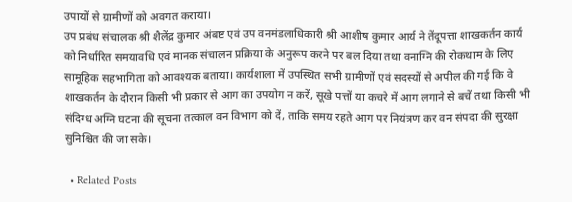उपायों से ग्रामीणों को अवगत कराया।
उप प्रबंध संचालक श्री शैलेंद्र कुमार अंबष्ट एवं उप वनमंडलाधिकारी श्री आशीष कुमार आर्य ने तेंदूपत्ता शाखकर्तन कार्य को निर्धारित समयावधि एवं मानक संचालन प्रक्रिया के अनुरूप करने पर बल दिया तथा वनाग्नि की रोकथाम के लिए सामूहिक सहभागिता को आवश्यक बताया। कार्यशाला में उपस्थित सभी ग्रामीणों एवं सदस्यों से अपील की गई कि वे शाखकर्तन के दौरान किसी भी प्रकार से आग का उपयोग न करें, सूखे पत्तों या कचरे में आग लगाने से बचें तथा किसी भी संदिग्ध अग्नि घटना की सूचना तत्काल वन विभाग को दें, ताकि समय रहते आग पर नियंत्रण कर वन संपदा की सुरक्षा सुनिश्चित की जा सके।

  • Related Posts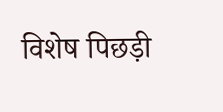विशेष पिछड़ी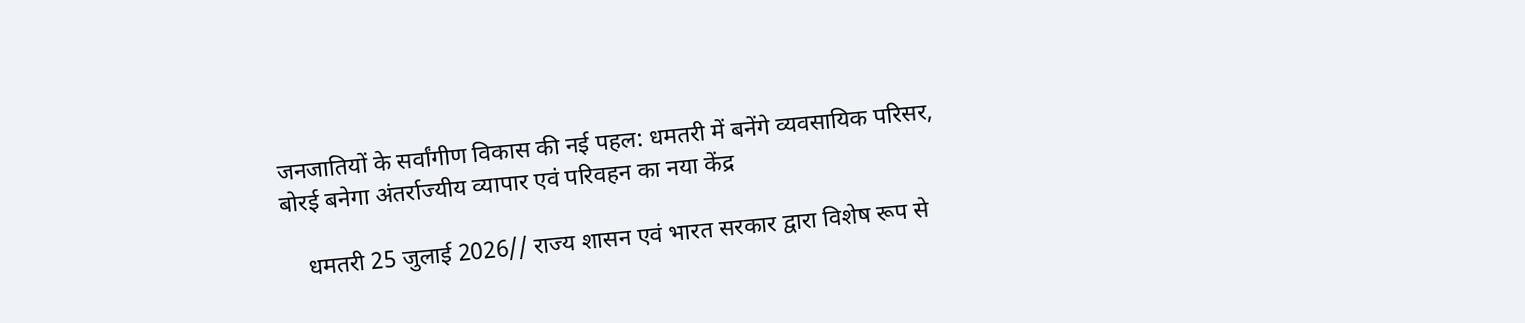जनजातियों के सर्वांगीण विकास की नई पहल: धमतरी में बनेंगे व्यवसायिक परिसर, बोरई बनेगा अंतर्राज्यीय व्यापार एवं परिवहन का नया केंद्र

    धमतरी 25 जुलाई 2026// राज्य शासन एवं भारत सरकार द्वारा विशेष रूप से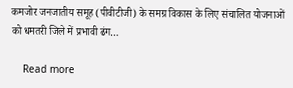कमजोर जनजातीय समूह (पीवीटीजी) के समग्र विकास के लिए संचालित योजनाओं को धमतरी जिले में प्रभावी ढंग…

    Read more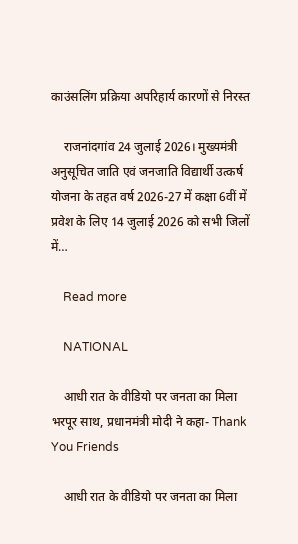काउंसलिंग प्रक्रिया अपरिहार्य कारणों से निरस्त

    राजनांदगांव 24 जुलाई 2026। मुख्यमंत्री अनुसूचित जाति एवं जनजाति विद्यार्थी उत्कर्ष योजना के तहत वर्ष 2026-27 में कक्षा 6वीं में प्रवेश के लिए 14 जुलाई 2026 को सभी जिलों में…

    Read more

    NATIONAL

    आधी रात के वीडियो पर जनता का मिला भरपूर साथ, प्रधानमंत्री मोदी ने कहा- Thank You Friends

    आधी रात के वीडियो पर जनता का मिला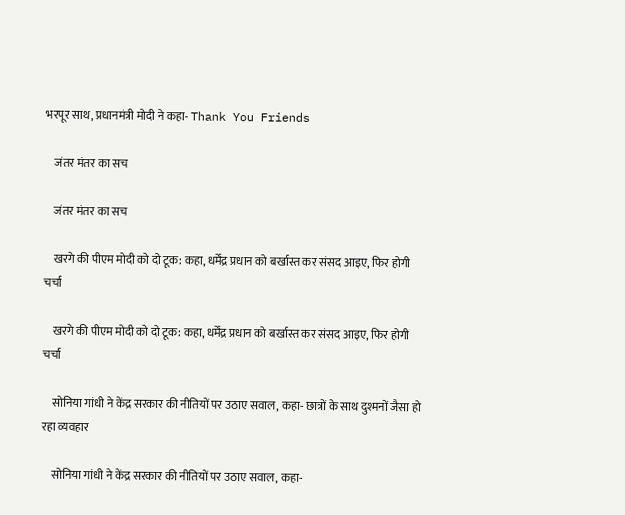भरपूर साथ, प्रधानमंत्री मोदी ने कहा- Thank You Friends

    जंतर मंतर का सच

    जंतर मंतर का सच

    खरगे की पीएम मोदी को दो टूक: कहा, धर्मेंद्र प्रधान को बर्खास्त कर संसद आइए, फिर होगी चर्चा

    खरगे की पीएम मोदी को दो टूक: कहा, धर्मेंद्र प्रधान को बर्खास्त कर संसद आइए, फिर होगी चर्चा

    सोनिया गांधी ने केंद्र सरकार की नीतियों पर उठाए सवाल, कहा- छात्रों के साथ दुश्मनों जैसा हो रहा व्यवहार

    सोनिया गांधी ने केंद्र सरकार की नीतियों पर उठाए सवाल, कहा-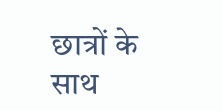छात्रों के साथ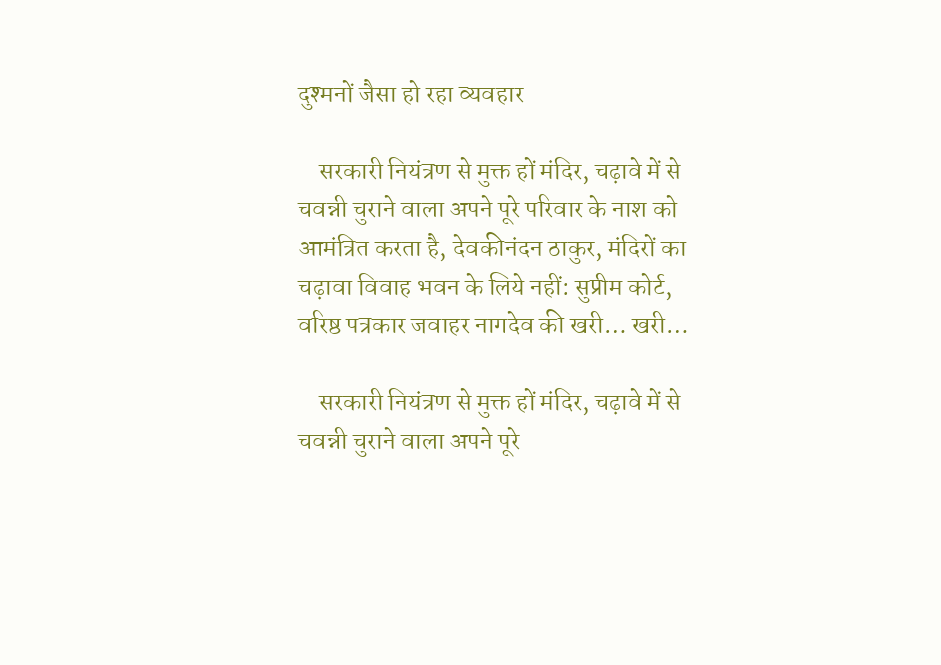दुश्मनों जैसा हो रहा व्यवहार

    सरकारी नियंत्रण से मुक्त हों मंदिर, चढ़ावे में से चवन्नी चुराने वाला अपने पूरे परिवार के नाश को आमंत्रित करता है, देवकीनंदन ठाकुर, मंदिरों का चढ़ावा विवाह भवन के लिये नहीं: सुप्रीम कोर्ट, वरिष्ठ पत्रकार जवाहर नागदेव की खरी… खरी…

    सरकारी नियंत्रण से मुक्त हों मंदिर, चढ़ावे में से चवन्नी चुराने वाला अपने पूरे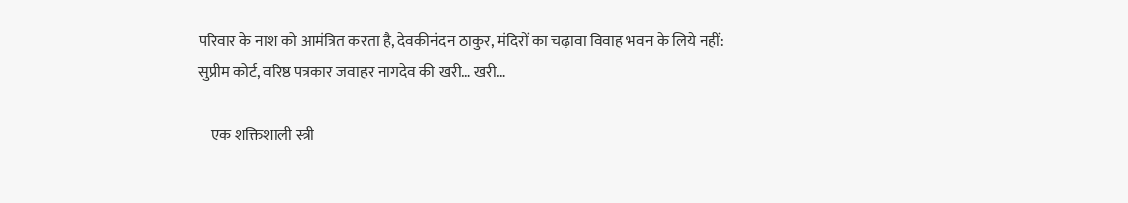परिवार के नाश को आमंत्रित करता है, देवकीनंदन ठाकुर, मंदिरों का चढ़ावा विवाह भवन के लिये नहीं: सुप्रीम कोर्ट, वरिष्ठ पत्रकार जवाहर नागदेव की खरी… खरी…

    एक शक्तिशाली स्त्री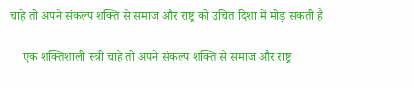चाहे तो अपने संकल्प शक्ति से समाज और राष्ट्र को उचित दिशा में मोड़ सकती है

    एक शक्तिशाली स्त्री चाहे तो अपने संकल्प शक्ति से समाज और राष्ट्र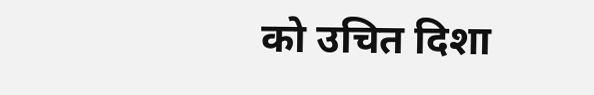को उचित दिशा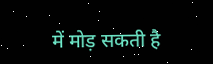में मोड़ सकती है